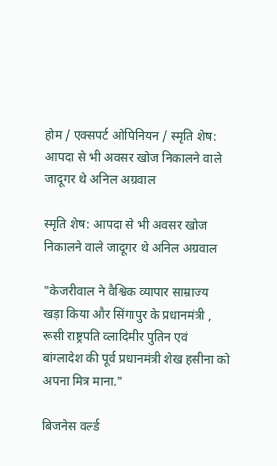होम / एक्सपर्ट ओपिनियन / स्मृति शेष: आपदा से भी अवसर खोज निकालने वाले जादूगर थे अनिल अग्रवाल

स्मृति शेष: आपदा से भी अवसर खोज निकालने वाले जादूगर थे अनिल अग्रवाल

"केजरीवाल ने वैश्विक व्यापार साम्राज्य खड़ा किया और सिंगापुर के प्रधानमंत्री , रूसी राष्ट्रपति व्लादिमीर पुतिन एवं बांग्लादेश की पूर्व प्रधानमंत्री शेख हसीना को अपना मित्र माना."

बिजनेस वर्ल्ड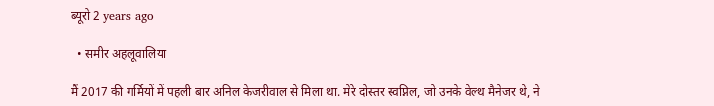ब्यूरो 2 years ago

  • समीर अहलूवालिया

मैं 2017 की गर्मियों में पहली बार अनिल केजरीवाल से मिला था. मेरे दोस्तर स्वप्निल, जो उनके वेल्थ मैनेजर थे, ने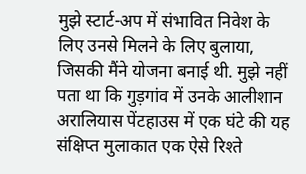मुझे स्टार्ट-अप में संभावित निवेश के लिए उनसे मिलने के लिए बुलाया, जिसकी मैंने योजना बनाई थी. मुझे नहीं पता था कि गुड़गांव में उनके आलीशान अरालियास पेंटहाउस में एक घंटे की यह संक्षिप्त मुलाकात एक ऐसे रिश्ते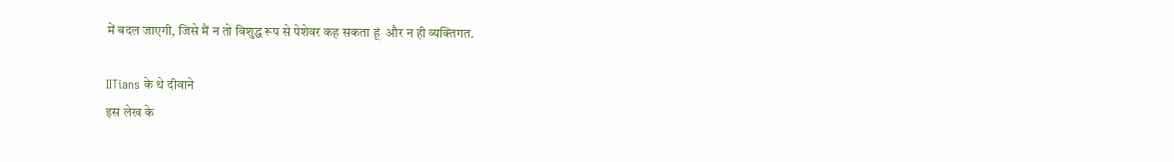में बदल जाएगी, जिसे मैं न तो विशुद्ध रूप से पेशेवर कह सकता हूं  और न ही व्यक्तिगत.

IITians के थे दीवाने
इस लेख के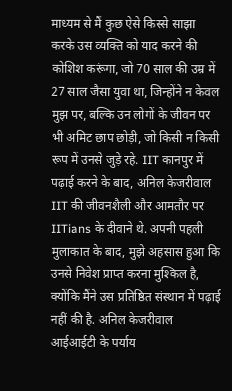माध्यम से मैं कुछ ऐसे किस्से साझा करके उस व्यक्ति को याद करने की कोशिश करूंगा, जो 70 साल की उम्र में 27 साल जैसा युवा था, जिन्होंने न केवल मुझ पर, बल्कि उन लोगों के जीवन पर भी अमिट छाप छोड़ी, जो किसी न किसी रूप में उनसे जुड़े रहे. IIT कानपुर में पढ़ाई करने के बाद, अनिल केजरीवाल IIT की जीवनशैली और आमतौर पर IITians के दीवाने थे. अपनी पहली मुलाकात के बाद, मुझे अहसास हुआ कि उनसे निवेश प्राप्त करना मुश्किल है, क्योंकि मैंने उस प्रतिष्ठित संस्थान में पढ़ाई नहीं की है. अनिल केजरीवाल आईआईटी के पर्याय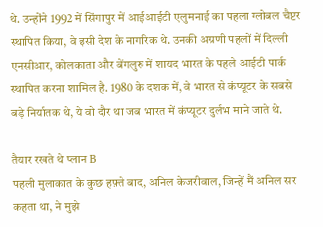थे. उन्होंने 1992 में सिंगापुर में आईआईटी एलुमनाई का पहला ग्लोबल चैप्टर स्थापित किया, वे इसी देश के नागरिक थे. उनकी अग्रणी पहलों में दिल्ली एनसीआर, कोलकाता और बेंगलुरु में शायद भारत के पहले आईटी पार्क स्थापित करना शामिल है. 1980 के दशक में, वे भारत से कंप्यूटर के सबसे बड़े निर्यातक थे, ये वो दौर था जब भारत में कंप्यूटर दुर्लभ माने जाते थे.

तैयार रखते थे प्लान B
पहली मुलाकात के कुछ हफ़्ते बाद, अनिल केजरीवाल, जिन्हें मैं अनिल सर कहता था, ने मुझे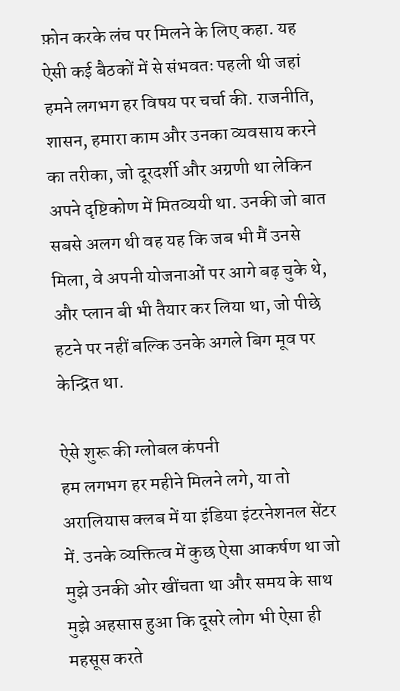फ़ोन करके लंच पर मिलने के लिए कहा. यह ऐसी कई बैठकों में से संभवतः पहली थी जहां हमने लगभग हर विषय पर चर्चा की. राजनीति, शासन, हमारा काम और उनका व्यवसाय करने का तरीका, जो दूरदर्शी और अग्रणी था लेकिन अपने दृष्टिकोण में मितव्ययी था. उनकी जो बात सबसे अलग थी वह यह कि जब भी मैं उनसे मिला, वे अपनी योजनाओं पर आगे बढ़ चुके थे, और प्लान बी भी तैयार कर लिया था, जो पीछे हटने पर नहीं बल्कि उनके अगले बिग मूव पर केन्द्रित था.

ऐसे शुरू की ग्लोबल कंपनी
हम लगभग हर महीने मिलने लगे, या तो अरालियास क्लब में या इंडिया इंटरनेशनल सेंटर में. उनके व्यक्तित्व में कुछ ऐसा आकर्षण था जो मुझे उनकी ओर खींचता था और समय के साथ मुझे अहसास हुआ कि दूसरे लोग भी ऐसा ही महसूस करते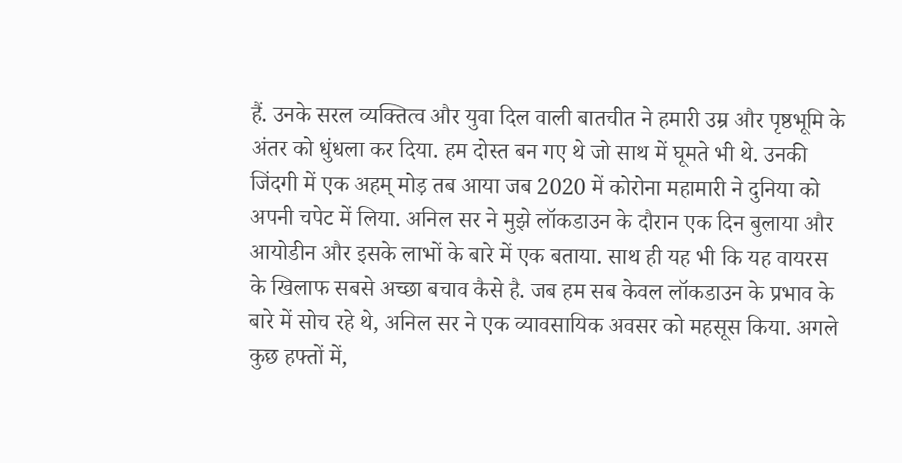हैं. उनके सरल व्यक्तित्व और युवा दिल वाली बातचीत ने हमारी उम्र और पृष्ठभूमि के अंतर को धुंधला कर दिया. हम दोस्त बन गए थे जो साथ में घूमते भी थे. उनकी जिंदगी में एक अहम् मोड़ तब आया जब 2020 में कोरोना महामारी ने दुनिया को अपनी चपेट में लिया. अनिल सर ने मुझे लॉकडाउन के दौरान एक दिन बुलाया और आयोडीन और इसके लाभों के बारे में एक बताया. साथ ही यह भी कि यह वायरस के खिलाफ सबसे अच्छा बचाव कैसे है. जब हम सब केवल लॉकडाउन के प्रभाव के बारे में सोच रहे थे, अनिल सर ने एक व्यावसायिक अवसर को महसूस किया. अगले कुछ हफ्तों में,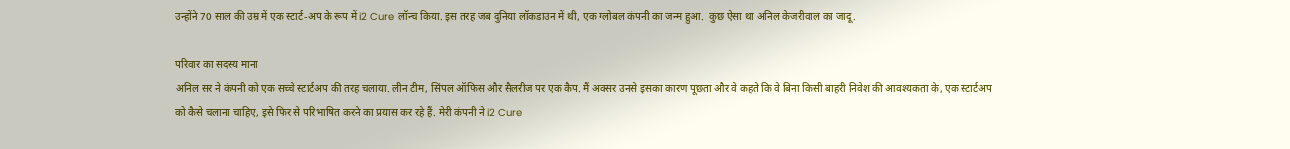उन्होंने 70 साल की उम्र में एक स्टार्ट-अप के रूप में i2 Cure लॉन्च किया. इस तरह जब दुनिया लॉकडाउन में थी, एक ग्लोबल कंपनी का जन्म हुआ.  कुछ ऐसा था अनिल केजरीवाल का जादू.

परिवार का सदस्य माना
अनिल सर ने कंपनी को एक सच्चे स्टार्टअप की तरह चलाया. लीन टीम, सिंपल ऑफिस और सैलरीज पर एक कैप. मैं अक्सर उनसे इसका कारण पूछता और वे कहते कि वे बिना किसी बाहरी निवेश की आवश्यकता के, एक स्टार्टअप को कैसे चलाना चाहिए, इसे फिर से परिभाषित करने का प्रयास कर रहे हैं. मेरी कंपनी ने i2 Cure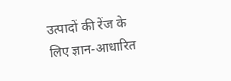उत्पादों की रेंज के लिए ज्ञान-आधारित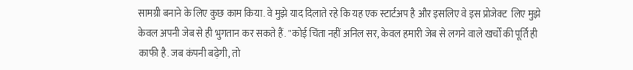सामग्री बनाने के लिए कुछ काम किया. वे मुझे याद दिलाते रहे कि यह एक स्टार्टअप है और इसलिए वे इस प्रोजेक्ट  लिए मुझे केवल अपनी जेब से ही भुगतान कर सकते हैं. "कोई चिंता नहीं अनिल सर, केवल हमारी जेब से लगने वाले खर्चों की पूर्ति ही काफी है. जब कंपनी बढ़ेगी, तो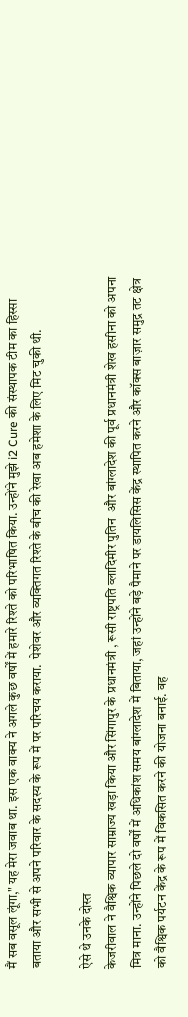मैं सब वसूल लूंगा," यह मेरा जवाब था. इस एक वाक्य ने अगले कुछ वर्षों में हमारे रिश्ते को परिभाषित किया. उन्होंने मुझे i2 Cure की संस्थापक टीम का हिस्सा बताया और सभी से अपने परिवार के सदस्य के रूप में पर परिचय कराया.  पेशेवर और व्यक्तिगत रिश्ते के बीच की रेखा अब हमेशा के लिए मिट चुकी थी.

ऐसे थे उनके दोस्त
केजरीवाल ने वैश्विक व्यापार साम्राज्य खड़ा किया और सिंगापुर के प्रधानमंत्री , रूसी राष्ट्रपति व्लादिमीर पुतिन  और बांग्लादेश की पूर्व प्रधानमंत्री शेख हसीना को अपना मित्र माना. उन्होंने पिछले दो वर्षों में अधिकांश समय बांग्लादेश में बिताया, जहां उन्होंने बड़े पैमाने पर डायलिसिस केंद्र स्थापित करने और कॉक्स बाज़ार समुद्र तट क्षेत्र को वैश्विक पर्यटन केंद्र के रूप में विकसित करने की योजना बनाई. वह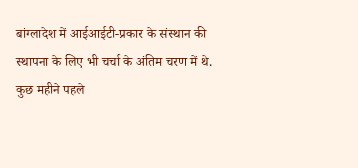बांग्लादेश में आईआईटी-प्रकार के संस्थान की स्थापना के लिए भी चर्चा के अंतिम चरण में थे. कुछ महीने पहले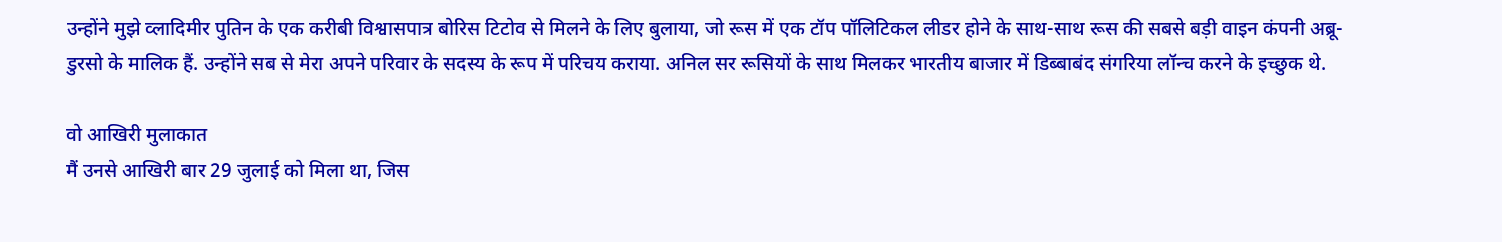उन्होंने मुझे व्लादिमीर पुतिन के एक करीबी विश्वासपात्र बोरिस टिटोव से मिलने के लिए बुलाया, जो रूस में एक टॉप पॉलिटिकल लीडर होने के साथ-साथ रूस की सबसे बड़ी वाइन कंपनी अब्रू-डुरसो के मालिक हैं. उन्होंने सब से मेरा अपने परिवार के सदस्य के रूप में परिचय कराया. अनिल सर रूसियों के साथ मिलकर भारतीय बाजार में डिब्बाबंद संगरिया लॉन्च करने के इच्छुक थे.

वो आखिरी मुलाकात
मैं उनसे आखिरी बार 29 जुलाई को मिला था, जिस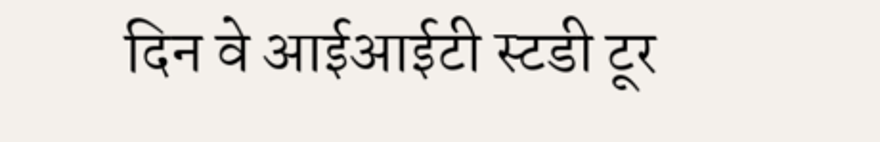दिन वे आईआईटी स्टडी टूर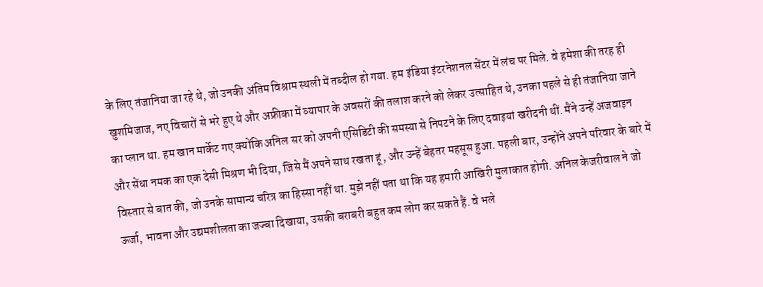के लिए तंजानिया जा रहे थे, जो उनकी अंतिम विश्राम स्थली में तब्दील हो गया. हम इंडिया इंटरनेशनल सेंटर में लंच पर मिले. वे हमेशा की तरह ही खुशमिजाज, नए विचारों से भरे हुए थे और अफ्रीका में व्यापार के अवसरों की तलाश करने को लेकर उत्साहित थे, उनका पहले से ही तंजानिया जाने का प्लान था. हम खान मार्केट गए क्योंकि अनिल सर को अपनी एसिडिटी की समस्या से निपटने के लिए दवाइयां खरीदनी थीं. मैंने उन्हें अजवाइन और सेंधा नमक का एक देसी मिश्रण भी दिया, जिसे मैं अपने साथ रखता हूं, और उन्हें बेहतर महसूस हुआ. पहली बार, उन्होंने अपने परिवार के बारे में विस्तार से बात की, जो उनके सामान्य चरित्र का हिस्सा नहीं था. मुझे नहीं पता था कि यह हमारी आखिरी मुलाकात होगी. अनिल केजरीवाल ने जो ऊर्जा, भावना और उद्यमशीलता का जज्बा दिखाया, उसकी बराबरी बहुत कम लोग कर सकते हैं. वे भले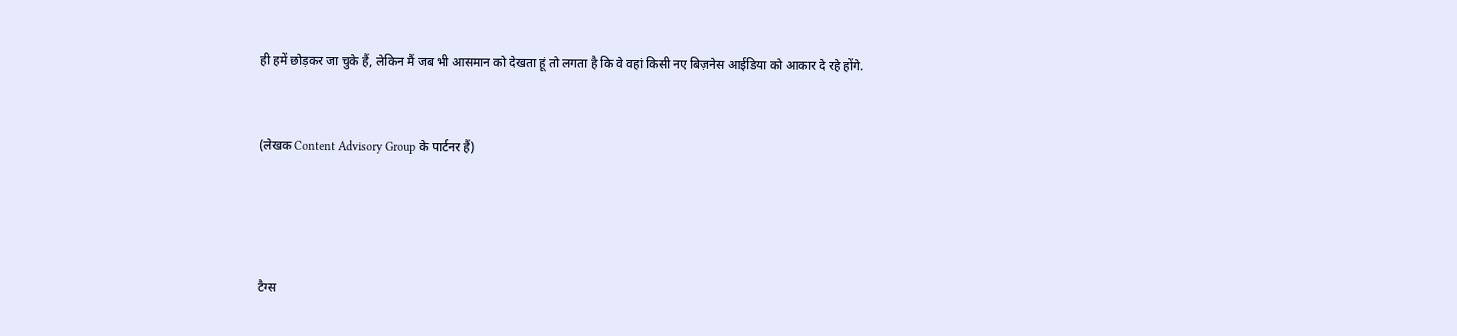ही हमें छोड़कर जा चुके हैं, लेकिन मैं जब भी आसमान को देखता हूं तो लगता है कि वे वहां किसी नए बिज़नेस आईडिया को आकार दे रहे होंगे.


(लेखक Content Advisory Group के पार्टनर हैं)




टैग्स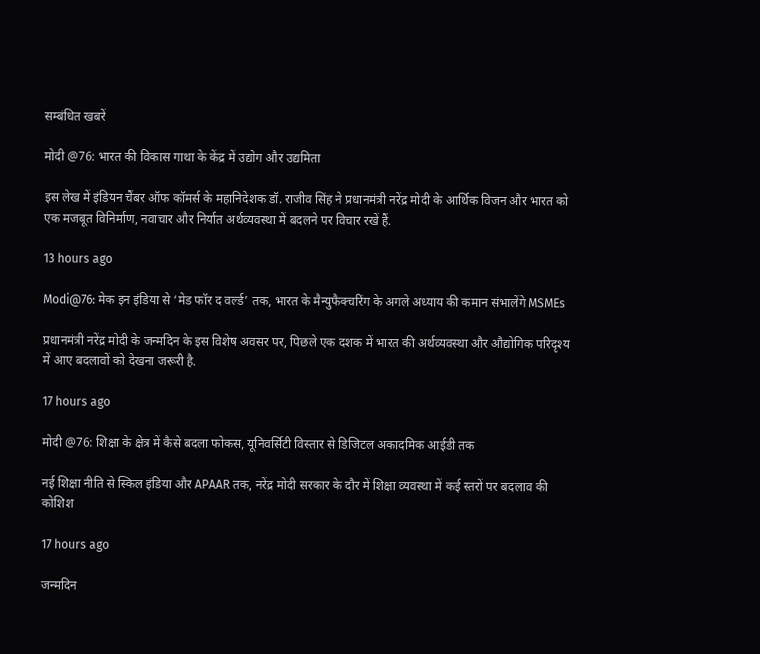सम्बंधित खबरें

मोदी @76: भारत की विकास गाथा के केंद्र में उद्योग और उद्यमिता

इस लेख में इंडियन चैंबर ऑफ कॉमर्स के महानिदेशक डॉ. राजीव सिंह ने प्रधानमंत्री नरेंद्र मोदी के आर्थिक विजन और भारत को एक मजबूत विनिर्माण, नवाचार और निर्यात अर्थव्यवस्था में बदलने पर विचार रखें हैं.

13 hours ago

Modi@76: मेक इन इंडिया से ‘मेड फॉर द वर्ल्ड’ तक, भारत के मैन्युफैक्चरिंग के अगले अध्याय की कमान संभालेंगे MSMEs

प्रधानमंत्री नरेंद्र मोदी के जन्मदिन के इस विशेष अवसर पर, पिछले एक दशक में भारत की अर्थव्यवस्था और औद्योगिक परिदृश्य में आए बदलावों को देखना जरूरी है.

17 hours ago

मोदी @76: शिक्षा के क्षेत्र में कैसे बदला फोकस, यूनिवर्सिटी विस्तार से डिजिटल अकादमिक आईडी तक

नई शिक्षा नीति से स्किल इंडिया और APAAR तक, नरेंद्र मोदी सरकार के दौर में शिक्षा व्यवस्था में कई स्तरों पर बदलाव की कोशिश

17 hours ago

जन्मदिन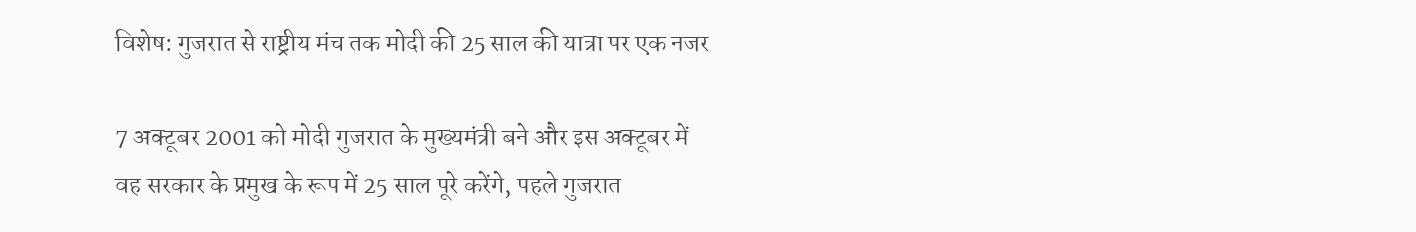विशेष: गुजरात से राष्ट्रीय मंच तक मोदी की 25 साल की यात्रा पर एक नजर

7 अक्टूबर 2001 को मोदी गुजरात के मुख्यमंत्री बने और इस अक्टूबर में वह सरकार के प्रमुख के रूप में 25 साल पूरे करेंगे, पहले गुजरात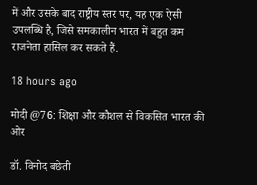में और उसके बाद राष्ट्रीय स्तर पर, यह एक ऐसी उपलब्धि है, जिसे समकालीन भारत में बहुत कम राजनेता हासिल कर सकते हैं.

18 hours ago

मोदी @76: शिक्षा और कौशल से विकसित भारत की ओर

डॉ. विनोद बछेती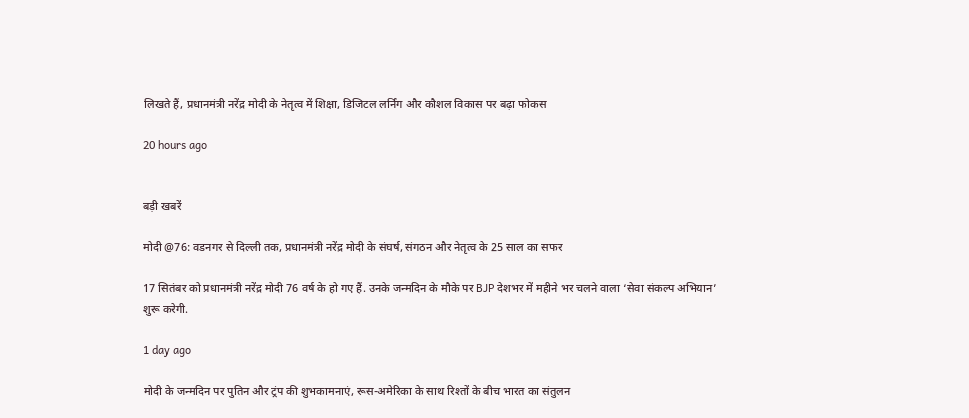लिखते हैं, प्रधानमंत्री नरेंद्र मोदी के नेतृत्व में शिक्षा, डिजिटल लर्निंग और कौशल विकास पर बढ़ा फोकस

20 hours ago


बड़ी खबरें

मोदी @76: वडनगर से दिल्ली तक, प्रधानमंत्री नरेंद्र मोदी के संघर्ष, संगठन और नेतृत्व के 25 साल का सफर

17 सितंबर को प्रधानमंत्री नरेंद्र मोदी 76 वर्ष के हो गए हैं. उनके जन्मदिन के मौके पर BJP देशभर में महीने भर चलने वाला ‘सेवा संकल्प अभियान’ शुरू करेगी.

1 day ago

मोदी के जन्मदिन पर पुतिन और ट्रंप की शुभकामनाएं, रूस-अमेरिका के साथ रिश्तों के बीच भारत का संतुलन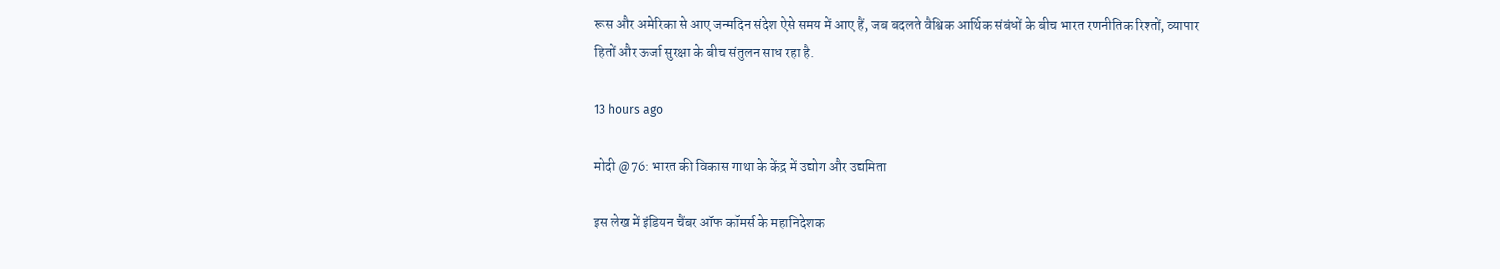रूस और अमेरिका से आए जन्मदिन संदेश ऐसे समय में आए हैं, जब बदलते वैश्विक आर्थिक संबंधों के बीच भारत रणनीतिक रिश्तों, व्यापार हितों और ऊर्जा सुरक्षा के बीच संतुलन साध रहा है.

13 hours ago

मोदी @76: भारत की विकास गाथा के केंद्र में उद्योग और उद्यमिता

इस लेख में इंडियन चैंबर ऑफ कॉमर्स के महानिदेशक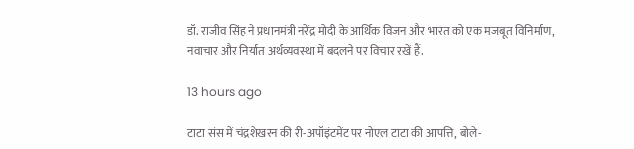डॉ. राजीव सिंह ने प्रधानमंत्री नरेंद्र मोदी के आर्थिक विजन और भारत को एक मजबूत विनिर्माण, नवाचार और निर्यात अर्थव्यवस्था में बदलने पर विचार रखें हैं.

13 hours ago

टाटा संस में चंद्रशेखरन की री-अपॉइंटमेंट पर नोएल टाटा की आपत्ति, बोले-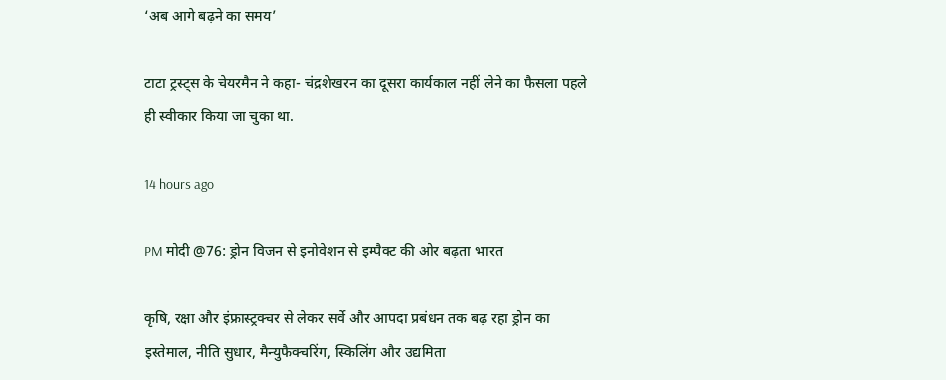‘अब आगे बढ़ने का समय’

टाटा ट्रस्ट्स के चेयरमैन ने कहा- चंद्रशेखरन का दूसरा कार्यकाल नहीं लेने का फैसला पहले ही स्वीकार किया जा चुका था.

14 hours ago

PM मोदी @76: ड्रोन विजन से इनोवेशन से इम्पैक्ट की ओर बढ़ता भारत

कृषि, रक्षा और इंफ्रास्ट्रक्चर से लेकर सर्वे और आपदा प्रबंधन तक बढ़ रहा ड्रोन का इस्तेमाल, नीति सुधार, मैन्युफैक्चरिंग, स्किलिंग और उद्यमिता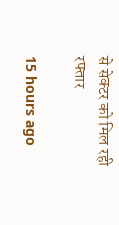से सेक्टर को मिल रही रफ्तार

15 hours ago